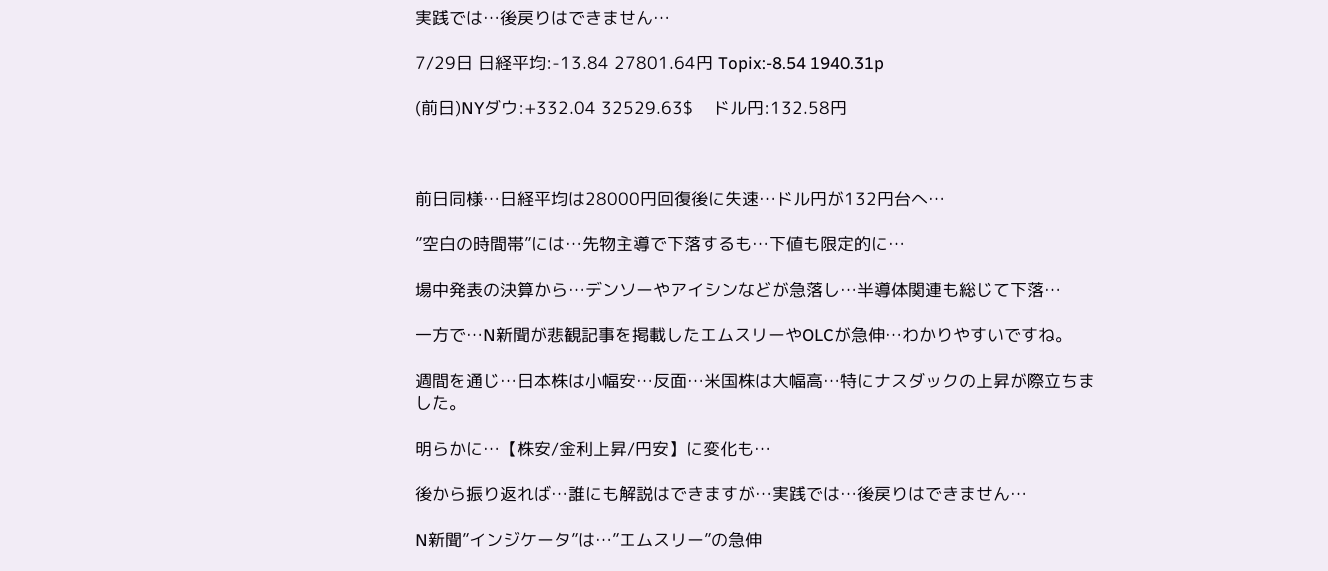実践では…後戻りはできません…

7/29日 日経平均:-13.84 27801.64円 Topix:-8.54 1940.31p

(前日)NYダウ:+332.04 32529.63$    ドル円:132.58円



前日同様…日経平均は28000円回復後に失速…ドル円が132円台へ…

”空白の時間帯”には…先物主導で下落するも…下値も限定的に…

場中発表の決算から…デンソーやアイシンなどが急落し…半導体関連も総じて下落…

一方で…N新聞が悲観記事を掲載したエムスリーやOLCが急伸…わかりやすいですね。

週間を通じ…日本株は小幅安…反面…米国株は大幅高…特にナスダックの上昇が際立ちました。

明らかに…【株安/金利上昇/円安】に変化も…

後から振り返れば…誰にも解説はできますが…実践では…後戻りはできません…

N新聞”インジケータ”は…”エムスリー”の急伸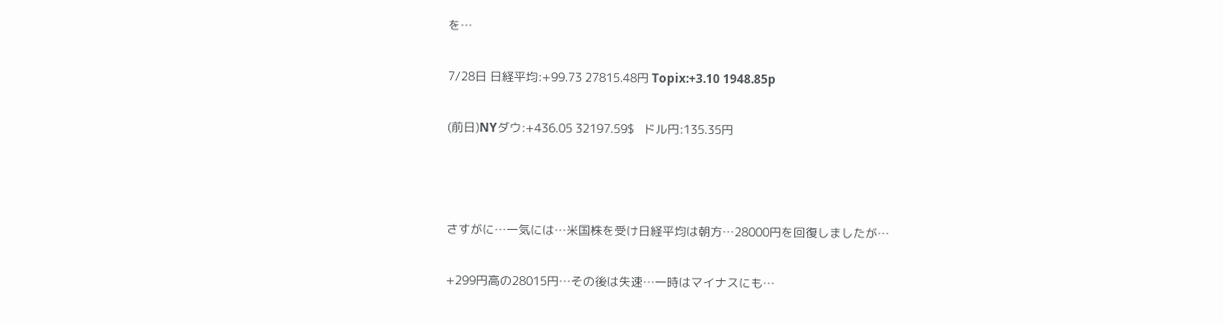を…

7/28日 日経平均:+99.73 27815.48円 Topix:+3.10 1948.85p

(前日)NYダウ:+436.05 32197.59$   ドル円:135.35円



さすがに…一気には…米国株を受け日経平均は朝方…28000円を回復しましたが…

+299円高の28015円…その後は失速…一時はマイナスにも…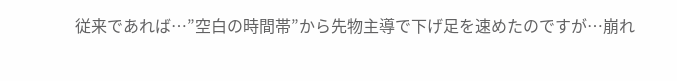従来であれば…”空白の時間帯”から先物主導で下げ足を速めたのですが…崩れ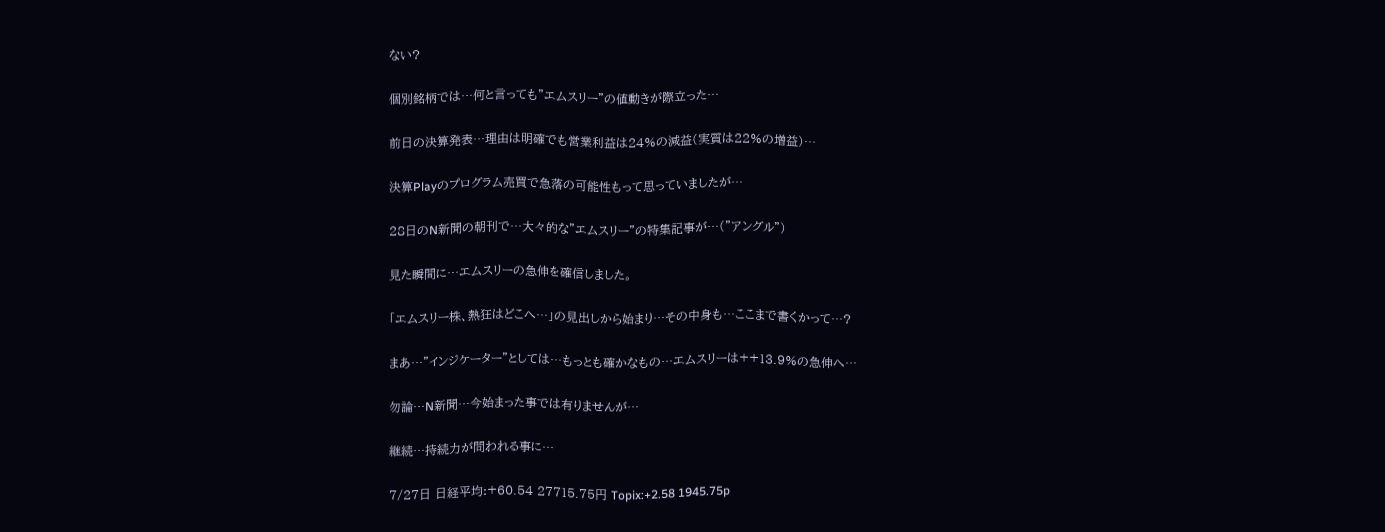ない?

個別銘柄では…何と言っても”エムスリー”の値動きが際立った…

前日の決算発表…理由は明確でも営業利益は24%の減益(実質は22%の増益)…

決算Playのプログラム売買で急落の可能性もって思っていましたが…

28日のN新聞の朝刊で…大々的な”エムスリー”の特集記事が…(”アングル”)

見た瞬間に…エムスリーの急伸を確信しました。

「エムスリー株、熱狂はどこへ…」の見出しから始まり…その中身も…ここまで書くかって…?

まあ…”インジケーター”としては…もっとも確かなもの…エムスリーは++13.9%の急伸へ…

勿論…N新聞…今始まった事では有りませんが…

継続…持続力が問われる事に…

7/27日 日経平均:+60.54 27715.75円 Topix:+2.58 1945.75p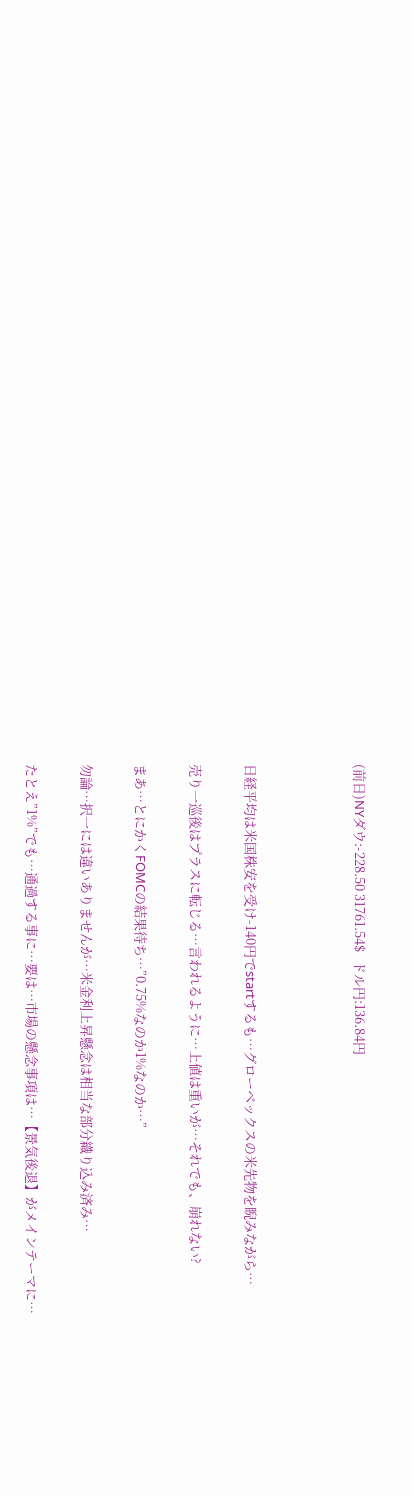(前日)NYダウ:-228.50 31761.54$   ドル円:136.84円



日経平均は米国株安を受け-140円でstartするも…グローベックスの米先物を睨みながら…

売り一巡後はプラスに転じる…言われるように…上値は重いが…それでも、崩れない?

まあ…とにかくFOMCの結果待ち…”0.75%なのか1%なのか…”

勿論…択一には違いありませんが…米金利上昇懸念は相当な部分織り込み済み…

たとえ”1%”でも…通過する事に…要は…市場の懸念事項は…【景気後退】がメインテーマに…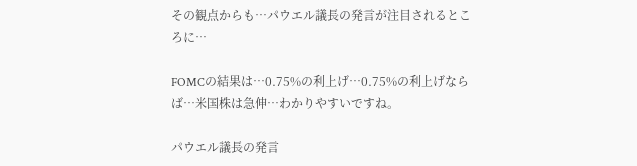その観点からも…パウエル議長の発言が注目されるところに…

FOMCの結果は…0.75%の利上げ…0.75%の利上げならば…米国株は急伸…わかりやすいですね。

パウエル議長の発言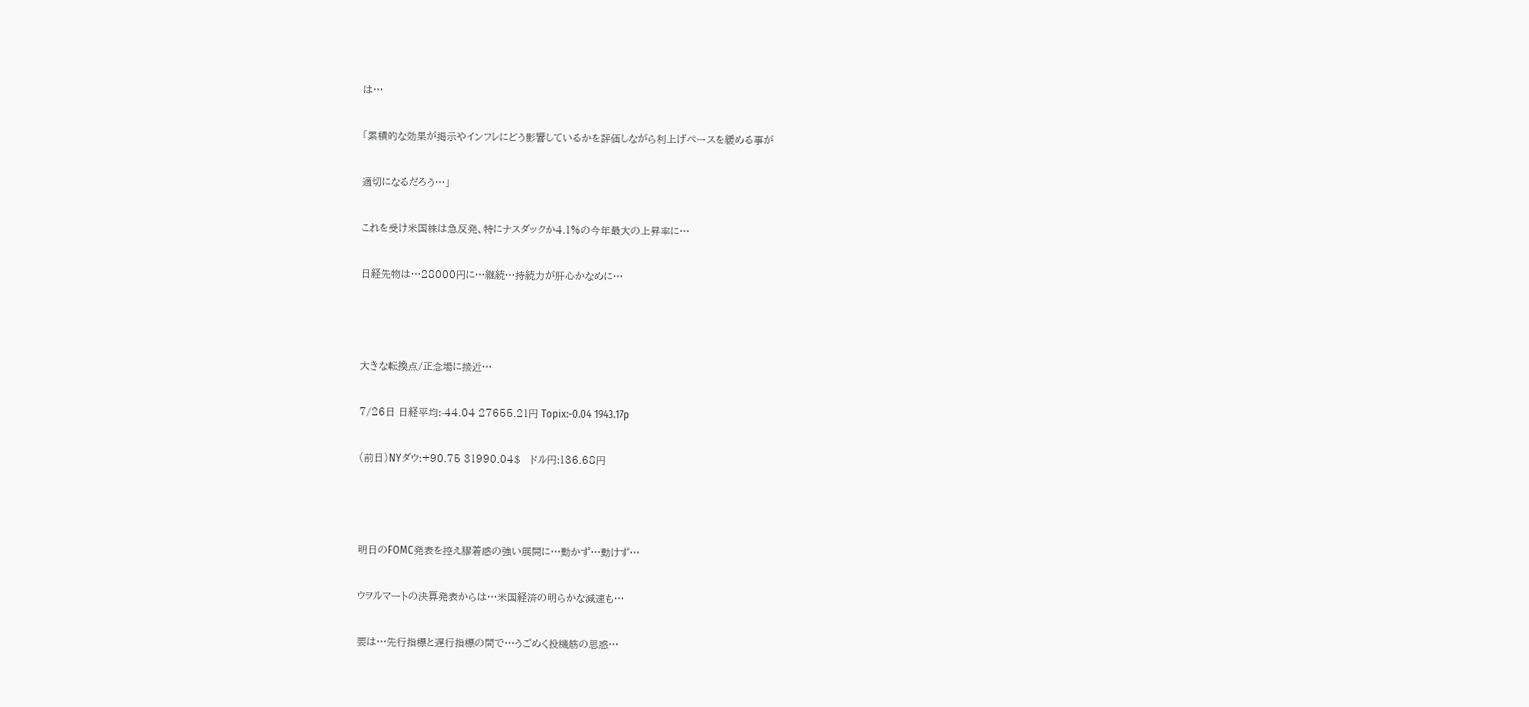は…

「累積的な効果が掲示やインフレにどう影響しているかを評価しながら利上げペースを緩める事が

適切になるだろう…」

これを受け米国株は急反発、特にナスダックか4.1%の今年最大の上昇率に…

日経先物は…28000円に…継続…持続力が肝心かなめに…



大きな転換点/正念場に接近…

7/26日 日経平均:-44.04 27655.21円 Topix:-0.04 1943.17p

(前日)NYダウ:+90.75 31990.04$   ドル円:136.68円



明日のFOMC発表を控え膠着感の強い展開に…動かず…動けず…

ウヲルマートの決算発表からは…米国経済の明らかな減速も…

要は…先行指標と遅行指標の間で…うごめく投機筋の思惑…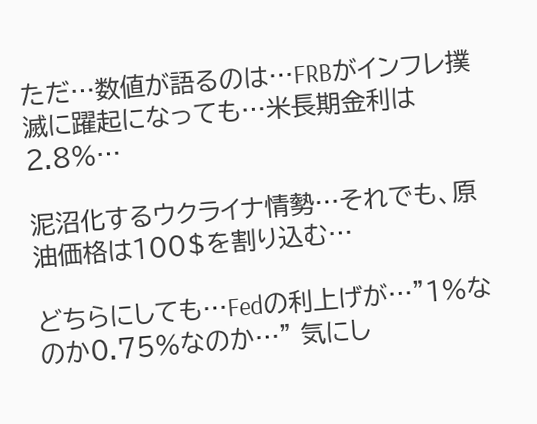ただ…数値が語るのは…FRBがインフレ撲滅に躍起になっても…米長期金利は2.8%…

泥沼化するウクライナ情勢…それでも、原油価格は100$を割り込む…

どちらにしても…Fedの利上げが…”1%なのか0.75%なのか…” 気にし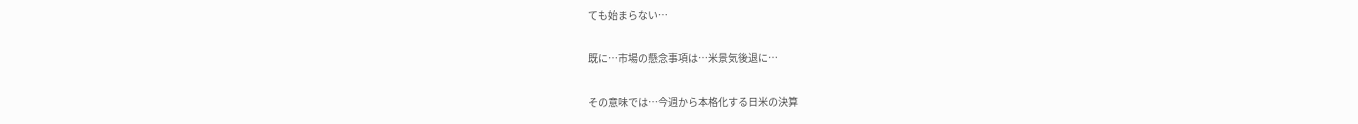ても始まらない…

既に…市場の懸念事項は…米景気後退に…

その意味では…今週から本格化する日米の決算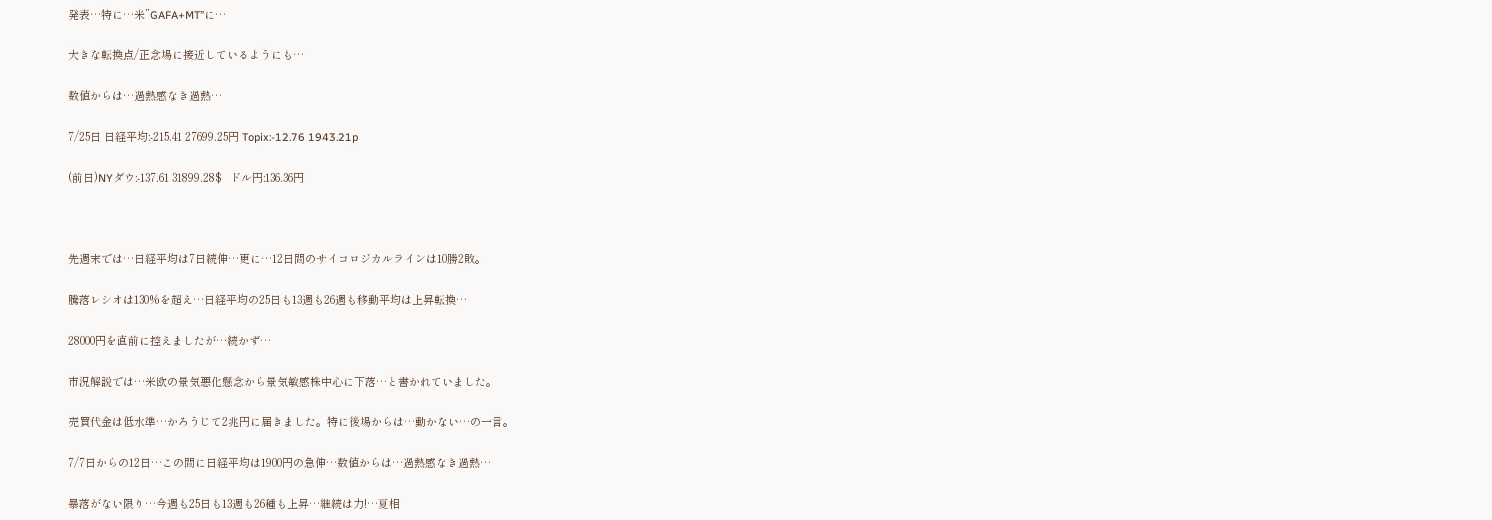発表…特に…米”GAFA+MT”に…

大きな転換点/正念場に接近しているようにも…

数値からは…過熱感なき過熱…

7/25日 日経平均:-215.41 27699.25円 Topix:-12.76 1943.21p

(前日)NYダウ:-137.61 31899.28$   ドル円:136.36円



先週末では…日経平均は7日続伸…更に…12日間のサイコロジカルラインは10勝2敗。

騰落レシオは130%を超え…日経平均の25日も13週も26週も移動平均は上昇転換…

28000円を直前に控えましたが…続かず…

市況解説では…米欧の景気悪化懸念から景気敏感株中心に下落…と書かれていました。

売買代金は低水準…かろうじて2兆円に届きました。特に後場からは…動かない…の一言。

7/7日からの12日…この間に日経平均は1900円の急伸…数値からは…過熱感なき過熱…

暴落がない限り…今週も25日も13週も26種も上昇…継続は力!…夏相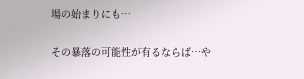場の始まりにも…

その暴落の可能性が有るならば…や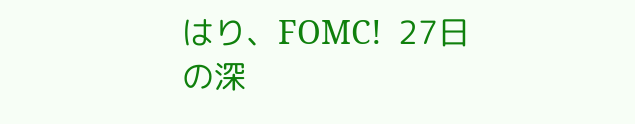はり、FOMC!  27日の深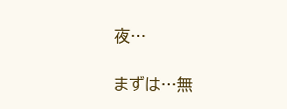夜…

まずは…無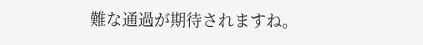難な通過が期待されますね。